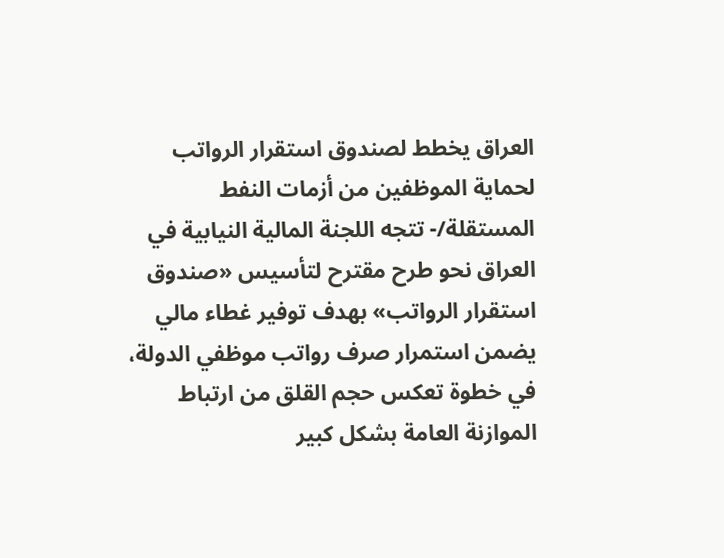العراق يخطط لصندوق استقرار الرواتب لحماية الموظفين من أزمات النفط
المستقلة/- تتجه اللجنة المالية النيابية في العراق نحو طرح مقترح لتأسيس «صندوق استقرار الرواتب» بهدف توفير غطاء مالي يضمن استمرار صرف رواتب موظفي الدولة، في خطوة تعكس حجم القلق من ارتباط الموازنة العامة بشكل كبير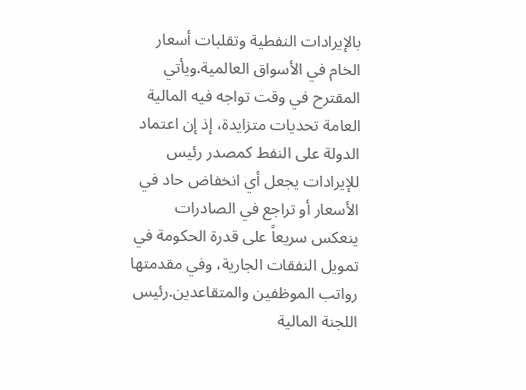بالإيرادات النفطية وتقلبات أسعار الخام في الأسواق العالمية.ويأتي المقترح في وقت تواجه فيه المالية العامة تحديات متزايدة، إذ إن اعتماد الدولة على النفط كمصدر رئيس للإيرادات يجعل أي انخفاض حاد في الأسعار أو تراجع في الصادرات ينعكس سريعاً على قدرة الحكومة في تمويل النفقات الجارية، وفي مقدمتها رواتب الموظفين والمتقاعدين.رئيس اللجنة المالية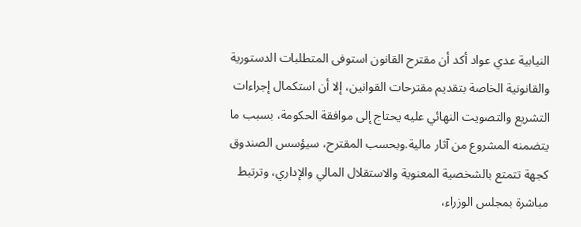النيابية عدي عواد أكد أن مقترح القانون استوفى المتطلبات الدستورية والقانونية الخاصة بتقديم مقترحات القوانين، إلا أن استكمال إجراءات التشريع والتصويت النهائي عليه يحتاج إلى موافقة الحكومة، بسبب ما يتضمنه المشروع من آثار مالية.وبحسب المقترح، سيؤسس الصندوق كجهة تتمتع بالشخصية المعنوية والاستقلال المالي والإداري، وترتبط مباشرة بمجلس الوزراء،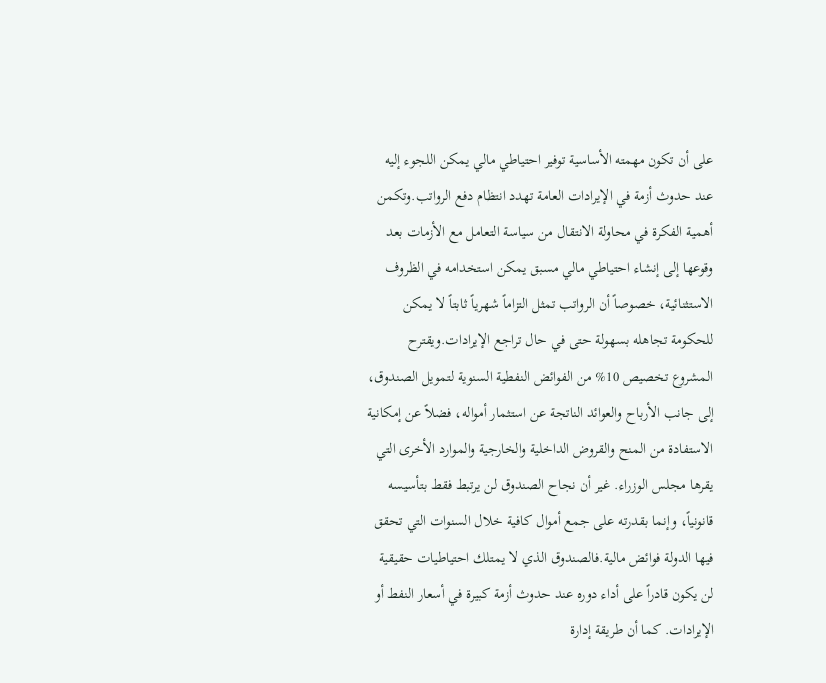على أن تكون مهمته الأساسية توفير احتياطي مالي يمكن اللجوء إليه عند حدوث أزمة في الإيرادات العامة تهدد انتظام دفع الرواتب.وتكمن أهمية الفكرة في محاولة الانتقال من سياسة التعامل مع الأزمات بعد وقوعها إلى إنشاء احتياطي مالي مسبق يمكن استخدامه في الظروف الاستثنائية، خصوصاً أن الرواتب تمثل التزاماً شهرياً ثابتاً لا يمكن للحكومة تجاهله بسهولة حتى في حال تراجع الإيرادات.ويقترح المشروع تخصيص 10% من الفوائض النفطية السنوية لتمويل الصندوق، إلى جانب الأرباح والعوائد الناتجة عن استثمار أمواله، فضلاً عن إمكانية الاستفادة من المنح والقروض الداخلية والخارجية والموارد الأخرى التي يقرها مجلس الوزراء. غير أن نجاح الصندوق لن يرتبط فقط بتأسيسه قانونياً، وإنما بقدرته على جمع أموال كافية خلال السنوات التي تحقق فيها الدولة فوائض مالية.فالصندوق الذي لا يمتلك احتياطيات حقيقية لن يكون قادراً على أداء دوره عند حدوث أزمة كبيرة في أسعار النفط أو الإيرادات. كما أن طريقة إدارة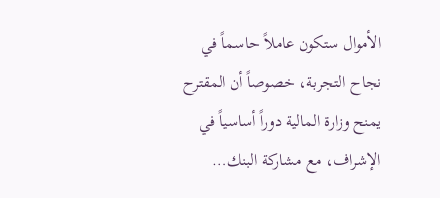الأموال ستكون عاملاً حاسماً في نجاح التجربة، خصوصاً أن المقترح يمنح وزارة المالية دوراً أساسياً في الإشراف، مع مشاركة البنك…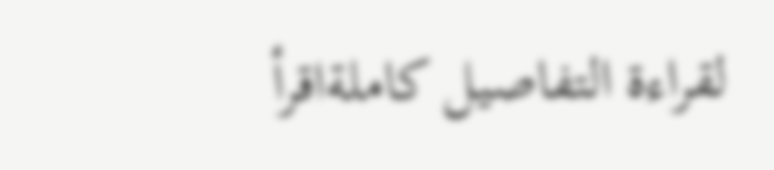لقراءة التفاصيل كاملةاقرأ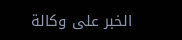الخبر على وكالة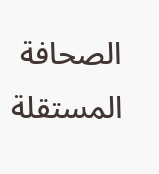الصحافة المستقلة